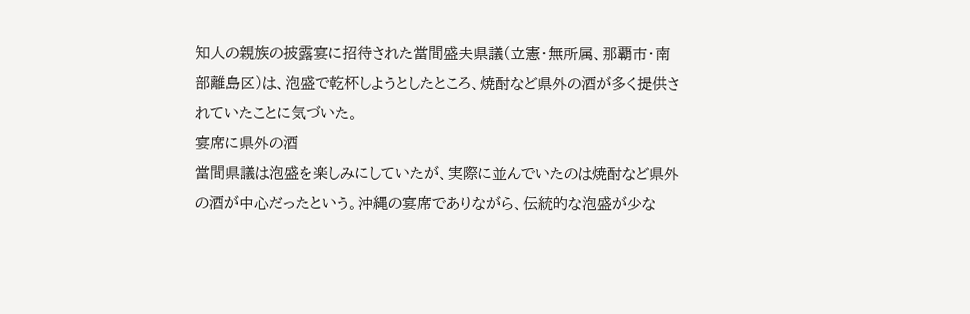知人の親族の披露宴に招待された當間盛夫県議(立憲・無所属、那覇市・南部離島区)は、泡盛で乾杯しようとしたところ、焼酎など県外の酒が多く提供されていたことに気づいた。
宴席に県外の酒
當間県議は泡盛を楽しみにしていたが、実際に並んでいたのは焼酎など県外の酒が中心だったという。沖縄の宴席でありながら、伝統的な泡盛が少な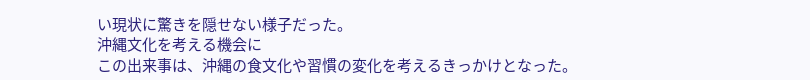い現状に驚きを隠せない様子だった。
沖縄文化を考える機会に
この出来事は、沖縄の食文化や習慣の変化を考えるきっかけとなった。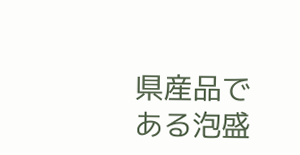県産品である泡盛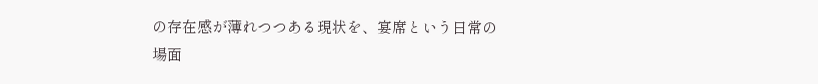の存在感が薄れつつある現状を、宴席という日常の場面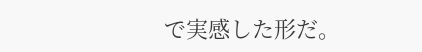で実感した形だ。